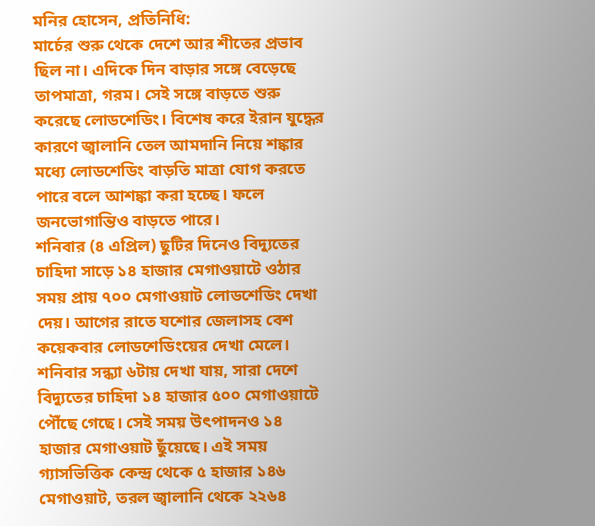মনির হোসেন, প্রতিনিধি:
মার্চের শুরু থেকে দেশে আর শীতের প্রভাব ছিল না। এদিকে দিন বাড়ার সঙ্গে বেড়েছে তাপমাত্রা, গরম। সেই সঙ্গে বাড়তে শুরু করেছে লোডশেডিং। বিশেষ করে ইরান যুদ্ধের কারণে জ্বালানি তেল আমদানি নিয়ে শঙ্কার মধ্যে লোডশেডিং বাড়তি মাত্রা যোগ করতে পারে বলে আশঙ্কা করা হচ্ছে। ফলে জনভোগান্তিও বাড়তে পারে।
শনিবার (৪ এপ্রিল) ছুটির দিনেও বিদ্যুতের চাহিদা সাড়ে ১৪ হাজার মেগাওয়াটে ওঠার সময় প্রায় ৭০০ মেগাওয়াট লোডশেডিং দেখা দেয়। আগের রাতে যশোর জেলাসহ বেশ কয়েকবার লোডশেডিংয়ের দেখা মেলে।
শনিবার সন্ধ্যা ৬টায় দেখা যায়, সারা দেশে বিদ্যুতের চাহিদা ১৪ হাজার ৫০০ মেগাওয়াটে পৌঁছে গেছে। সেই সময় উৎপাদনও ১৪ হাজার মেগাওয়াট ছুঁয়েছে। এই সময় গ্যাসভিত্তিক কেন্দ্র থেকে ৫ হাজার ১৪৬ মেগাওয়াট, তরল জ্বালানি থেকে ২২৬৪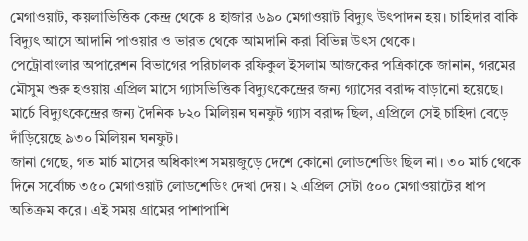মেগাওয়াট, কয়লাভিত্তিক কেন্দ্র থেকে ৪ হাজার ৬৯০ মেগাওয়াট বিদ্যুৎ উৎপাদন হয়। চাহিদার বাকি বিদ্যুৎ আসে আদানি পাওয়ার ও ভারত থেকে আমদানি করা বিভিন্ন উৎস থেকে।
পেট্রোবাংলার অপারেশন বিভাগের পরিচালক রফিকুল ইসলাম আজকের পত্রিকাকে জানান, গরমের মৌসুম শুরু হওয়ায় এপ্রিল মাসে গ্যাসভিত্তিক বিদ্যুৎকেন্দ্রের জন্য গ্যাসের বরাদ্দ বাড়ানো হয়েছে। মার্চে বিদ্যুৎকেন্দ্রের জন্য দৈনিক ৮২০ মিলিয়ন ঘনফুট গ্যাস বরাদ্দ ছিল, এপ্রিলে সেই চাহিদা বেড়ে দাঁড়িয়েছে ৯৩০ মিলিয়ন ঘনফুট।
জানা গেছে, গত মার্চ মাসের অধিকাংশ সময়জুড়ে দেশে কোনো লোডশেডিং ছিল না। ৩০ মার্চ থেকে দিনে সর্বোচ্চ ৩৫০ মেগাওয়াট লোডশেডিং দেখা দেয়। ২ এপ্রিল সেটা ৫০০ মেগাওয়াটের ধাপ অতিক্রম করে। এই সময় গ্রামের পাশাপাশি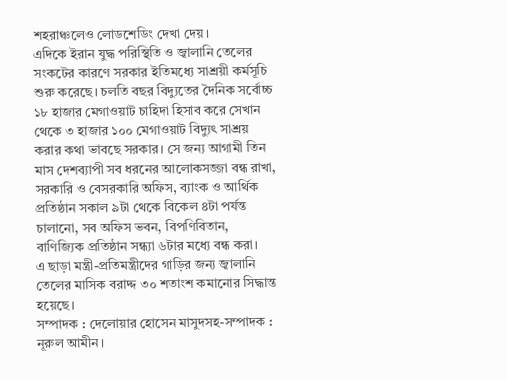শহরাঞ্চলেও লোডশেডিং দেখা দেয়।
এদিকে ইরান যুদ্ধ পরিস্থিতি ও জ্বালানি তেলের সংকটের কারণে সরকার ইতিমধ্যে সাশ্রয়ী কর্মসূচি শুরু করেছে। চলতি বছর বিদ্যুতের দৈনিক সর্বোচ্চ ১৮ হাজার মেগাওয়াট চাহিদা হিসাব করে সেখান থেকে ৩ হাজার ১০০ মেগাওয়াট বিদ্যুৎ সাশ্রয় করার কথা ভাবছে সরকার। সে জন্য আগামী তিন মাস দেশব্যাপী সব ধরনের আলোকসজ্জা বন্ধ রাখা, সরকারি ও বেসরকারি অফিস, ব্যাংক ও আর্থিক প্রতিষ্ঠান সকাল ৯টা থেকে বিকেল ৪টা পর্যন্ত চালানো, সব অফিস ভবন, বিপণিবিতান, বাণিজ্যিক প্রতিষ্ঠান সন্ধ্যা ৬টার মধ্যে বন্ধ করা।
এ ছাড়া মন্ত্রী-প্রতিমন্ত্রীদের গাড়ির জন্য জ্বালানি তেলের মাসিক বরাদ্দ ৩০ শতাংশ কমানোর সিদ্ধান্ত হয়েছে।
সম্পাদক : দেলোয়ার হোসেন মাসুদসহ-সম্পাদক : নূরুল আমীন।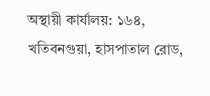অস্থায়ী কার্যালয়: ১৬৪, খতিবনগুয়া, হাসপাতাল রোড,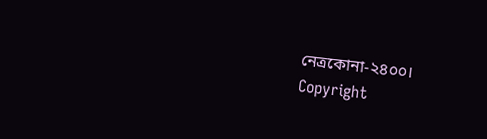নেত্রকোনা-২৪০০।
Copyright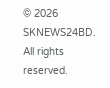© 2026 SKNEWS24BD. All rights reserved.